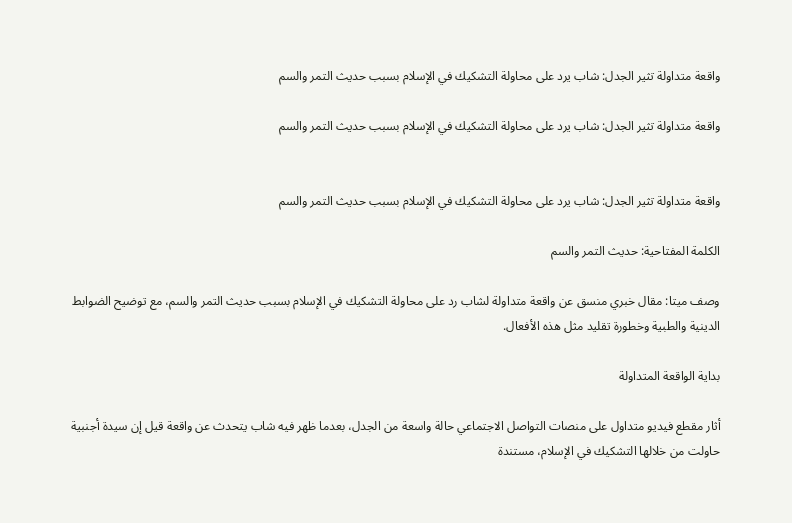واقعة متداولة تثير الجدل: شاب يرد على محاولة التشكيك في الإسلام بسبب حديث التمر والسم

واقعة متداولة تثير الجدل: شاب يرد على محاولة التشكيك في الإسلام بسبب حديث التمر والسم


واقعة متداولة تثير الجدل: شاب يرد على محاولة التشكيك في الإسلام بسبب حديث التمر والسم

الكلمة المفتاحية: حديث التمر والسم

وصف ميتا: مقال خبري منسق عن واقعة متداولة لشاب رد على محاولة التشكيك في الإسلام بسبب حديث التمر والسم، مع توضيح الضوابط الدينية والطبية وخطورة تقليد مثل هذه الأفعال.

بداية الواقعة المتداولة

أثار مقطع فيديو متداول على منصات التواصل الاجتماعي حالة واسعة من الجدل، بعدما ظهر فيه شاب يتحدث عن واقعة قيل إن سيدة أجنبية حاولت من خلالها التشكيك في الإسلام، مستندة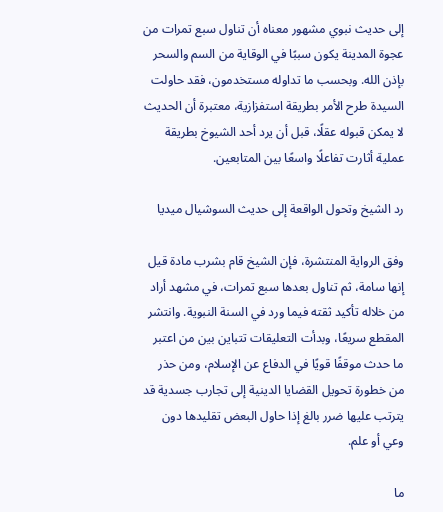إلى حديث نبوي مشهور معناه أن تناول سبع تمرات من عجوة المدينة يكون سببًا في الوقاية من السم والسحر بإذن الله. وبحسب ما تداوله مستخدمون، فقد حاولت السيدة طرح الأمر بطريقة استفزازية، معتبرة أن الحديث لا يمكن قبوله عقلًا، قبل أن يرد أحد الشيوخ بطريقة عملية أثارت تفاعلًا واسعًا بين المتابعين.

رد الشيخ وتحول الواقعة إلى حديث السوشيال ميديا

وفق الرواية المنتشرة، فإن الشيخ قام بشرب مادة قيل إنها سامة، ثم تناول بعدها سبع تمرات، في مشهد أراد من خلاله تأكيد ثقته فيما ورد في السنة النبوية. وانتشر المقطع سريعًا، وبدأت التعليقات تتباين بين من اعتبر ما حدث موقفًا قويًا في الدفاع عن الإسلام، ومن حذر من خطورة تحويل القضايا الدينية إلى تجارب جسدية قد يترتب عليها ضرر بالغ إذا حاول البعض تقليدها دون وعي أو علم.

ما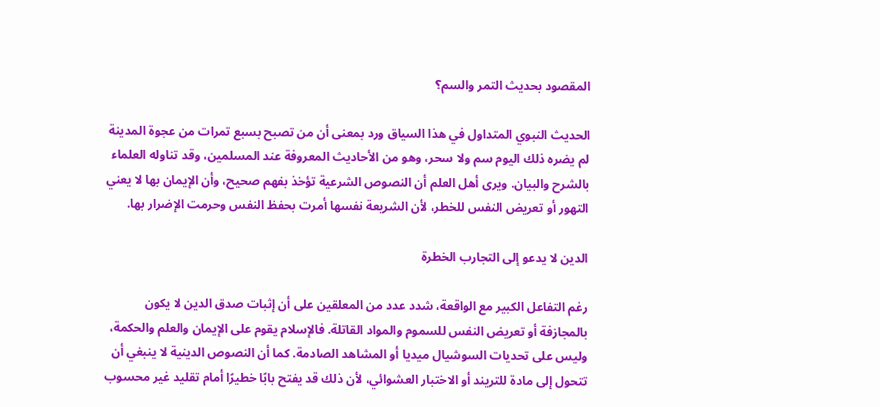المقصود بحديث التمر والسم؟

الحديث النبوي المتداول في هذا السياق ورد بمعنى أن من تصبح بسبع تمرات من عجوة المدينة لم يضره ذلك اليوم سم ولا سحر، وهو من الأحاديث المعروفة عند المسلمين، وقد تناوله العلماء بالشرح والبيان. ويرى أهل العلم أن النصوص الشرعية تؤخذ بفهم صحيح، وأن الإيمان بها لا يعني التهور أو تعريض النفس للخطر، لأن الشريعة نفسها أمرت بحفظ النفس وحرمت الإضرار بها.

الدين لا يدعو إلى التجارب الخطرة

رغم التفاعل الكبير مع الواقعة، شدد عدد من المعلقين على أن إثبات صدق الدين لا يكون بالمجازفة أو تعريض النفس للسموم والمواد القاتلة. فالإسلام يقوم على الإيمان والعلم والحكمة، وليس على تحديات السوشيال ميديا أو المشاهد الصادمة. كما أن النصوص الدينية لا ينبغي أن تتحول إلى مادة للتريند أو الاختبار العشوائي، لأن ذلك قد يفتح بابًا خطيرًا أمام تقليد غير محسوب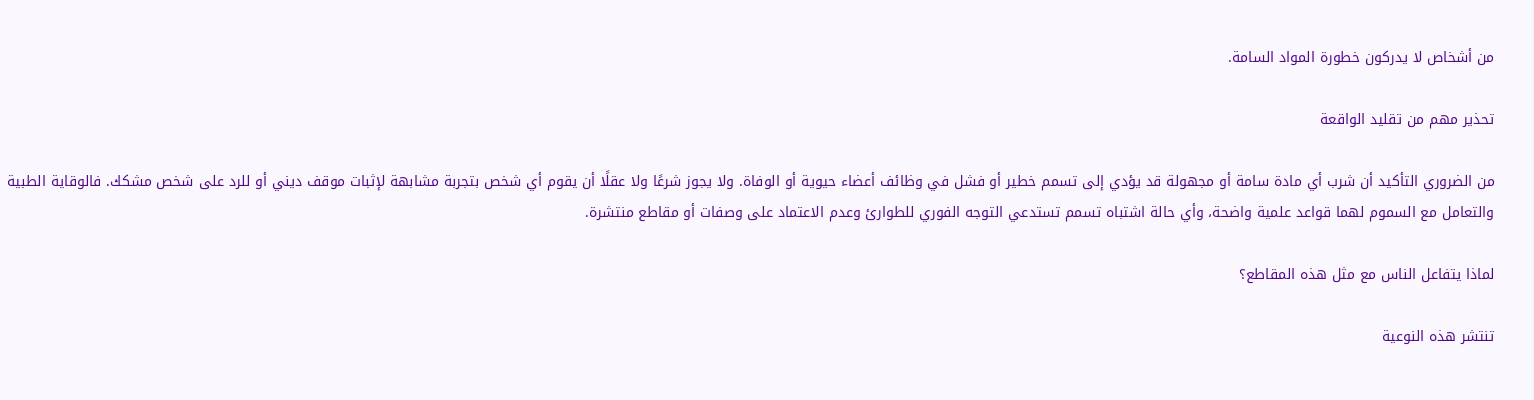من أشخاص لا يدركون خطورة المواد السامة.

تحذير مهم من تقليد الواقعة

من الضروري التأكيد أن شرب أي مادة سامة أو مجهولة قد يؤدي إلى تسمم خطير أو فشل في وظائف أعضاء حيوية أو الوفاة. ولا يجوز شرعًا ولا عقلًا أن يقوم أي شخص بتجربة مشابهة لإثبات موقف ديني أو للرد على شخص مشكك. فالوقاية الطبية والتعامل مع السموم لهما قواعد علمية واضحة، وأي حالة اشتباه تسمم تستدعي التوجه الفوري للطوارئ وعدم الاعتماد على وصفات أو مقاطع منتشرة.

لماذا يتفاعل الناس مع مثل هذه المقاطع؟

تنتشر هذه النوعية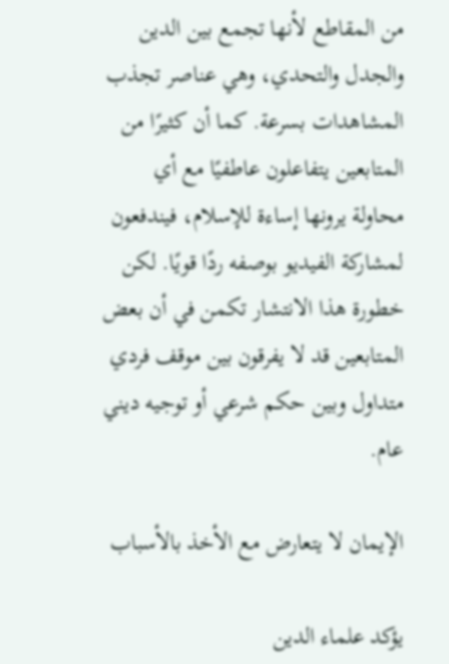من المقاطع لأنها تجمع بين الدين والجدل والتحدي، وهي عناصر تجذب المشاهدات بسرعة. كما أن كثيرًا من المتابعين يتفاعلون عاطفيًا مع أي محاولة يرونها إساءة للإسلام، فيندفعون لمشاركة الفيديو بوصفه ردًا قويًا. لكن خطورة هذا الانتشار تكمن في أن بعض المتابعين قد لا يفرقون بين موقف فردي متداول وبين حكم شرعي أو توجيه ديني عام.

الإيمان لا يتعارض مع الأخذ بالأسباب

يؤكد علماء الدين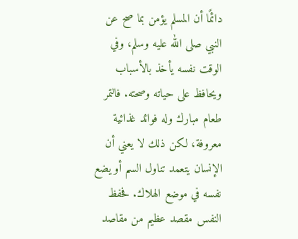دائمًا أن المسلم يؤمن بما صح عن النبي صلى الله عليه وسلم، وفي الوقت نفسه يأخذ بالأسباب ويحافظ على حياته وصحته. فالتمر طعام مبارك وله فوائد غذائية معروفة، لكن ذلك لا يعني أن الإنسان يتعمد تناول السم أو يضع نفسه في موضع الهلاك. فحفظ النفس مقصد عظيم من مقاصد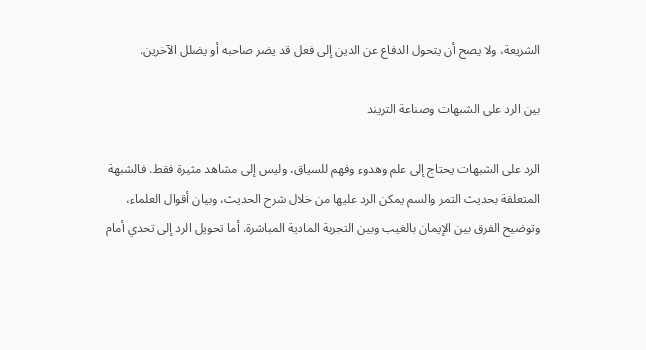الشريعة، ولا يصح أن يتحول الدفاع عن الدين إلى فعل قد يضر صاحبه أو يضلل الآخرين.

بين الرد على الشبهات وصناعة التريند

الرد على الشبهات يحتاج إلى علم وهدوء وفهم للسياق، وليس إلى مشاهد مثيرة فقط. فالشبهة المتعلقة بحديث التمر والسم يمكن الرد عليها من خلال شرح الحديث، وبيان أقوال العلماء، وتوضيح الفرق بين الإيمان بالغيب وبين التجربة المادية المباشرة. أما تحويل الرد إلى تحدي أمام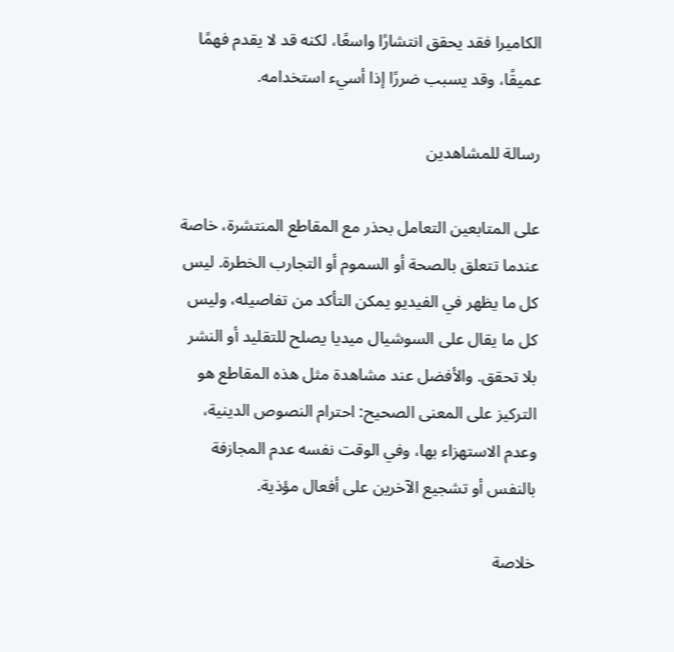الكاميرا فقد يحقق انتشارًا واسعًا، لكنه قد لا يقدم فهمًا عميقًا، وقد يسبب ضررًا إذا أسيء استخدامه.

رسالة للمشاهدين

على المتابعين التعامل بحذر مع المقاطع المنتشرة، خاصة عندما تتعلق بالصحة أو السموم أو التجارب الخطرة. ليس كل ما يظهر في الفيديو يمكن التأكد من تفاصيله، وليس كل ما يقال على السوشيال ميديا يصلح للتقليد أو النشر بلا تحقق. والأفضل عند مشاهدة مثل هذه المقاطع هو التركيز على المعنى الصحيح: احترام النصوص الدينية، وعدم الاستهزاء بها، وفي الوقت نفسه عدم المجازفة بالنفس أو تشجيع الآخرين على أفعال مؤذية.

خلاصة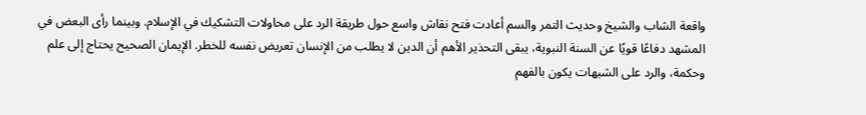واقعة الشاب والشيخ وحديث التمر والسم أعادت فتح نقاش واسع حول طريقة الرد على محاولات التشكيك في الإسلام. وبينما رأى البعض في المشهد دفاعًا قويًا عن السنة النبوية، يبقى التحذير الأهم أن الدين لا يطلب من الإنسان تعريض نفسه للخطر. الإيمان الصحيح يحتاج إلى علم وحكمة، والرد على الشبهات يكون بالفهم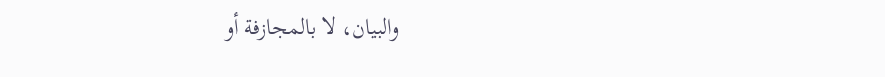والبيان، لا بالمجازفة أو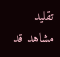تقليد مشاهد قد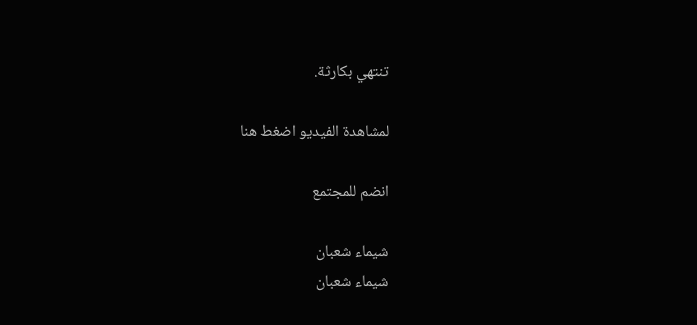تنتهي بكارثة.

لمشاهدة الفيديو اضغط هنا

انضم للمجتمع

شيماء شعبان
شيماء شعبان